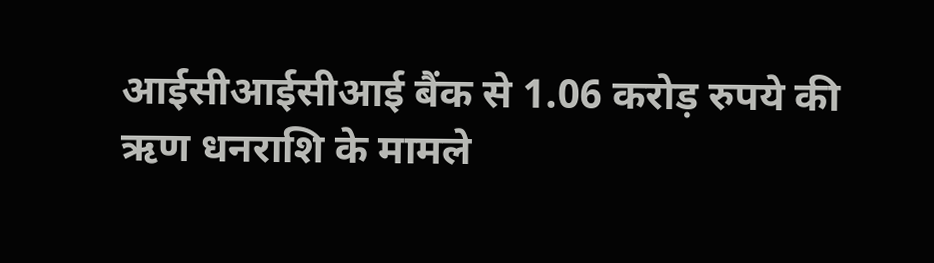आईसीआईसीआई बैंक से 1.06 करोड़ रुपये की ऋण धनराशि के मामले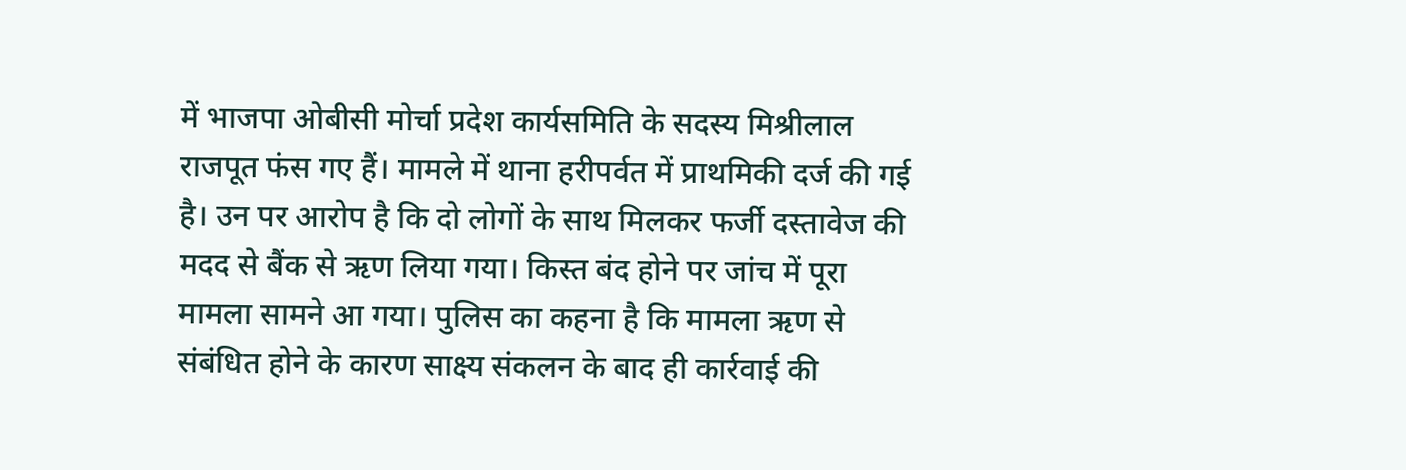में भाजपा ओबीसी मोर्चा प्रदेश कार्यसमिति के सदस्य मिश्रीलाल राजपूत फंस गए हैं। मामले में थाना हरीपर्वत में प्राथमिकी दर्ज की गई है। उन पर आरोप है कि दो लोगों के साथ मिलकर फर्जी दस्तावेज की मदद से बैंक से ऋण लिया गया। किस्त बंद होने पर जांच में पूरा मामला सामने आ गया। पुलिस का कहना है कि मामला ऋण से संबंधित होने के कारण साक्ष्य संकलन के बाद ही कार्रवाई की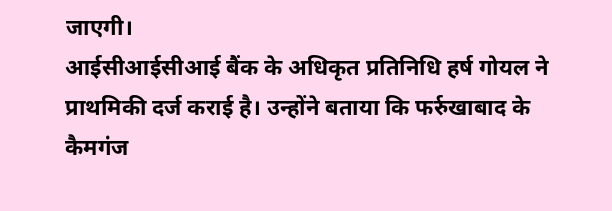जाएगी।
आईसीआईसीआई बैंक के अधिकृत प्रतिनिधि हर्ष गोयल ने प्राथमिकी दर्ज कराई है। उन्होंने बताया कि फर्रुखाबाद के कैमगंज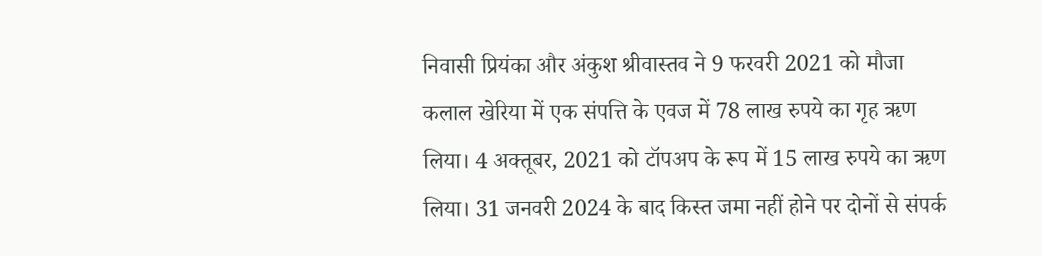निवासी प्रियंका और अंकुश श्रीवास्तव ने 9 फरवरी 2021 को मौजा कलाल खेरिया में एक संपत्ति के एवज में 78 लाख रुपये का गृह ऋण लिया। 4 अक्तूबर, 2021 को टॉपअप के रूप में 15 लाख रुपये का ऋण लिया। 31 जनवरी 2024 के बाद किस्त जमा नहीं होने पर दोनों से संपर्क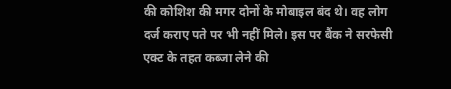की कोशिश की मगर दोनों के मोबाइल बंद थे। वह लोग दर्ज कराए पते पर भी नहीं मिले। इस पर बैंक ने सरफेसी एक्ट के तहत कब्जा लेने की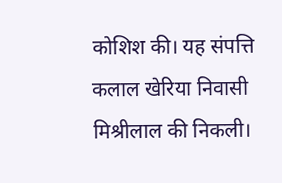कोशिश की। यह संपत्ति कलाल खेरिया निवासी मिश्रीलाल की निकली।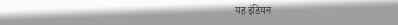यह इंडियन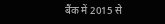बैंक में 2015 से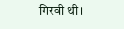गिरवी थी।